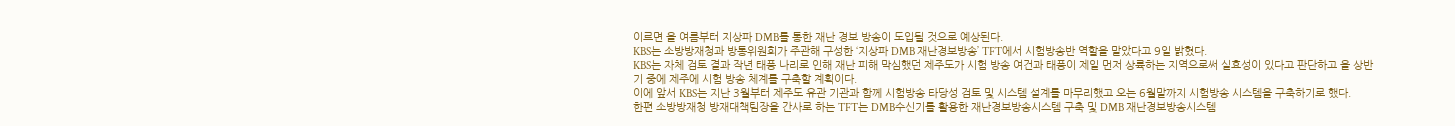이르면 올 여름부터 지상파 DMB를 통한 재난 경보 방송이 도입될 것으로 예상된다.
KBS는 소방방재청과 방통위원회가 주관해 구성한 ‘지상파 DMB 재난경보방송’ TFT에서 시험방송반 역할을 맡았다고 9일 밝혔다.
KBS는 자체 검토 결과 작년 태풍 나리로 인해 재난 피해 막심했던 제주도가 시험 방송 여건과 태풍이 제일 먼저 상륙하는 지역으로써 실효성이 있다고 판단하고 올 상반기 중에 제주에 시험 방송 체계를 구축할 계획이다.
이에 앞서 KBS는 지난 3월부터 제주도 유관 기관과 함께 시험방송 타당성 검토 및 시스템 설계를 마무리했고 오는 6월말까지 시험방송 시스템을 구축하기로 했다.
한편 소방방재청 방재대책팀장을 간사로 하는 TFT는 DMB수신기를 활용한 재난경보방송시스템 구축 및 DMB 재난경보방송시스템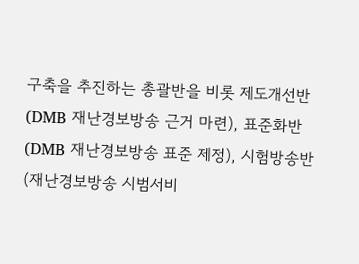구축을 추진하는 총괄반을 비롯 제도개선반(DMB 재난경보방송 근거 마련), 표준화반(DMB 재난경보방송 표준 제정), 시험방송반(재난경보방송 시범서비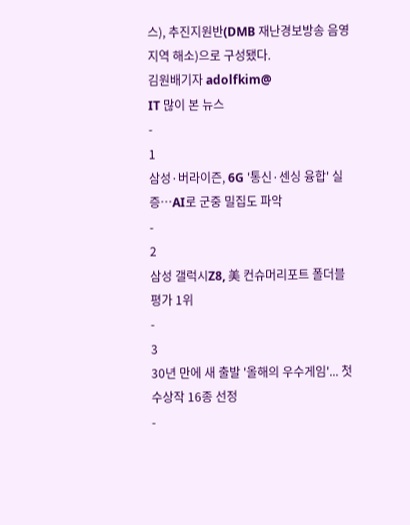스), 추진지원반(DMB 재난경보방송 음영지역 해소)으로 구성됐다.
김원배기자 adolfkim@
IT 많이 본 뉴스
-
1
삼성·버라이즌, 6G '통신·센싱 융합' 실증…AI로 군중 밀집도 파악
-
2
삼성 갤럭시Z8, 美 컨슈머리포트 폴더블 평가 1위
-
3
30년 만에 새 출발 '올해의 우수게임'... 첫 수상작 16종 선정
-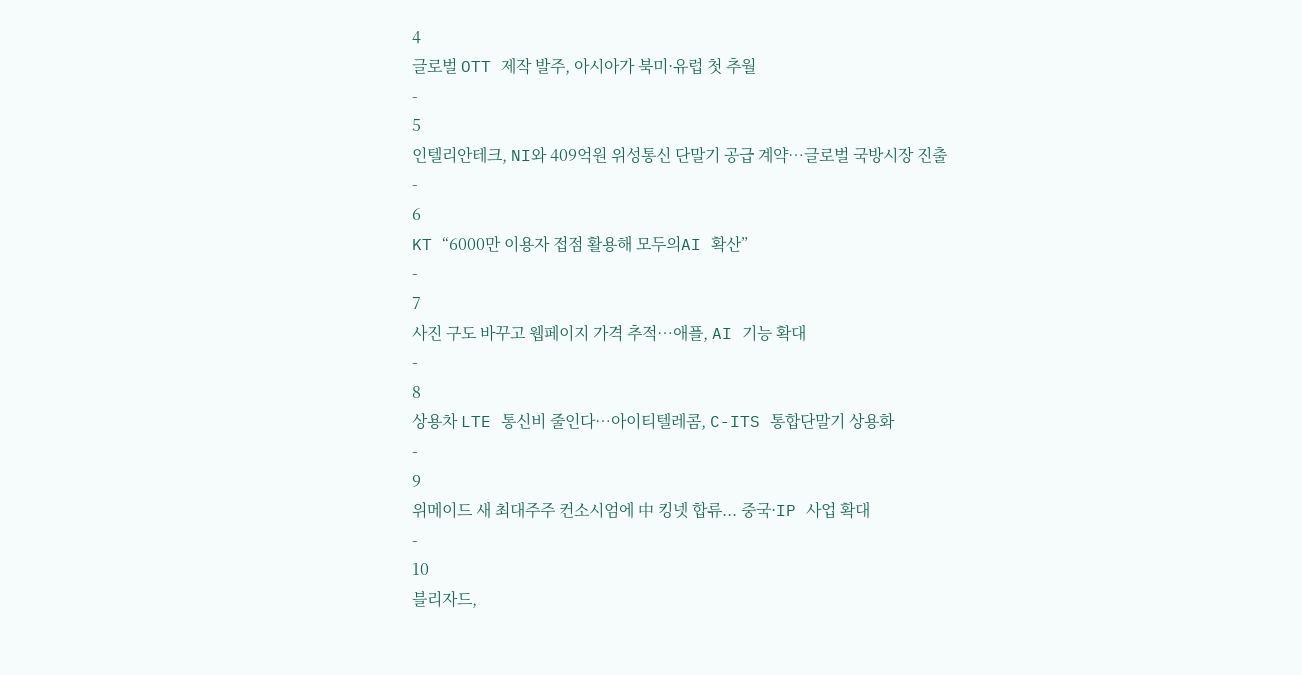4
글로벌 OTT 제작 발주, 아시아가 북미·유럽 첫 추월
-
5
인텔리안테크, NI와 409억원 위성통신 단말기 공급 계약…글로벌 국방시장 진출
-
6
KT “6000만 이용자 접점 활용해 모두의AI 확산”
-
7
사진 구도 바꾸고 웹페이지 가격 추적…애플, AI 기능 확대
-
8
상용차 LTE 통신비 줄인다…아이티텔레콤, C-ITS 통합단말기 상용화
-
9
위메이드 새 최대주주 컨소시엄에 中 킹넷 합류... 중국·IP 사업 확대
-
10
블리자드,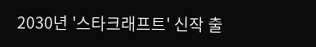2030년 '스타크래프트' 신작 출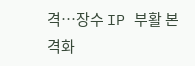격…장수 IP 부활 본격화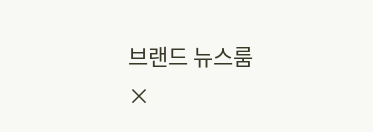브랜드 뉴스룸
×